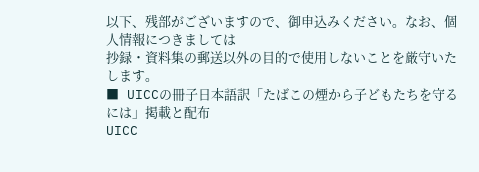以下、残部がございますので、御申込みください。なお、個人情報につきましては
抄録・資料集の郵送以外の目的で使用しないことを厳守いたします。
■ UICCの冊子日本語訳「たばこの煙から子どもたちを守るには」掲載と配布
UICC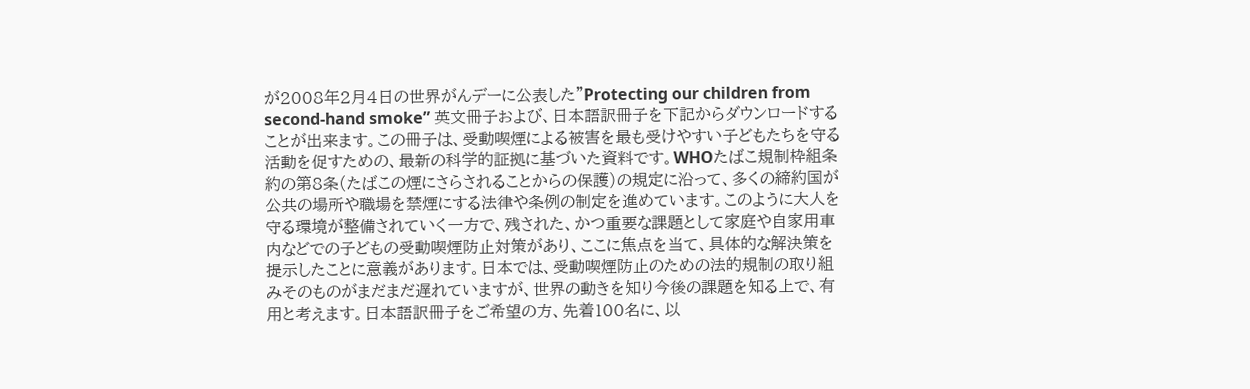が2008年2月4日の世界がんデーに公表した”Protecting our children from second-hand smoke” 英文冊子および、日本語訳冊子を下記からダウンロードすることが出来ます。この冊子は、受動喫煙による被害を最も受けやすい子どもたちを守る活動を促すための、最新の科学的証拠に基づいた資料です。WHOたばこ規制枠組条約の第8条(たばこの煙にさらされることからの保護)の規定に沿って、多くの締約国が公共の場所や職場を禁煙にする法律や条例の制定を進めています。このように大人を守る環境が整備されていく一方で、残された、かつ重要な課題として家庭や自家用車内などでの子どもの受動喫煙防止対策があり、ここに焦点を当て、具体的な解決策を提示したことに意義があります。日本では、受動喫煙防止のための法的規制の取り組みそのものがまだまだ遅れていますが、世界の動きを知り今後の課題を知る上で、有用と考えます。日本語訳冊子をご希望の方、先着100名に、以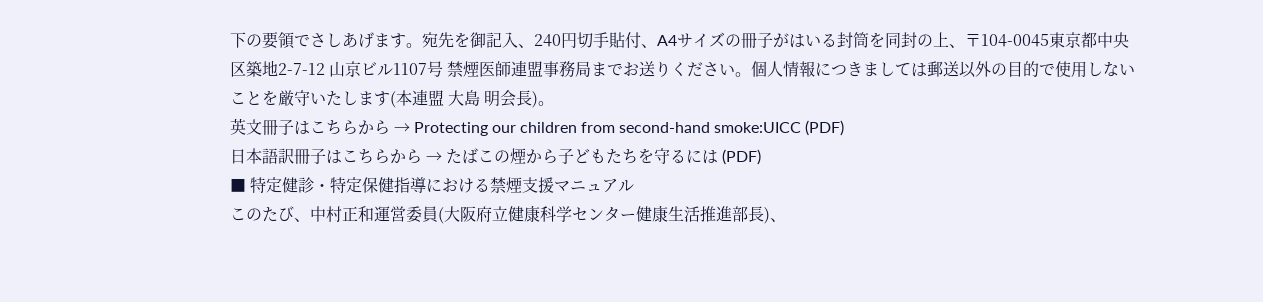下の要領でさしあげます。宛先を御記入、240円切手貼付、A4サイズの冊子がはいる封筒を同封の上、〒104-0045東京都中央区築地2-7-12 山京ビル1107号 禁煙医師連盟事務局までお送りください。個人情報につきましては郵送以外の目的で使用しないことを厳守いたします(本連盟 大島 明会長)。
英文冊子はこちらから → Protecting our children from second-hand smoke:UICC (PDF)
日本語訳冊子はこちらから → たばこの煙から子どもたちを守るには (PDF)
■ 特定健診・特定保健指導における禁煙支援マニュアル
このたび、中村正和運営委員(大阪府立健康科学センター健康生活推進部長)、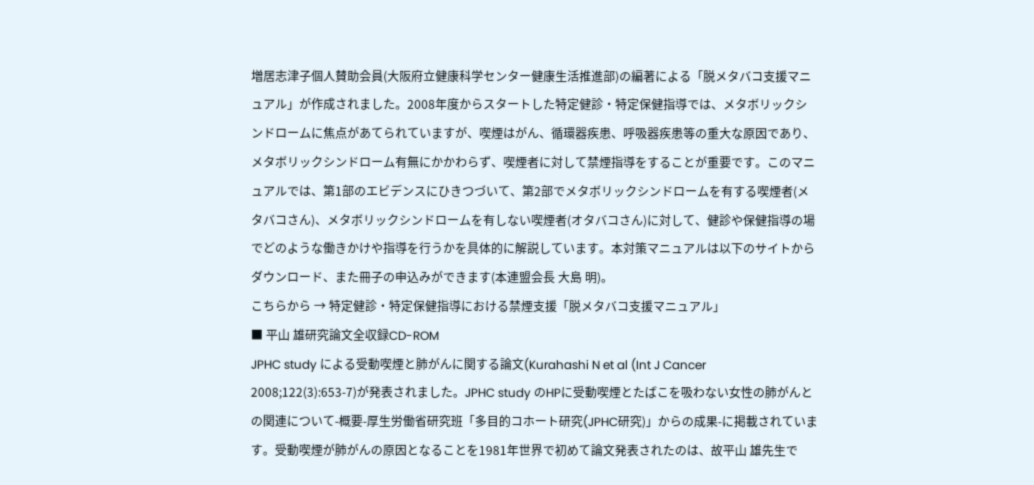増居志津子個人賛助会員(大阪府立健康科学センター健康生活推進部)の編著による「脱メタバコ支援マニュアル」が作成されました。2008年度からスタートした特定健診・特定保健指導では、メタボリックシンドロームに焦点があてられていますが、喫煙はがん、循環器疾患、呼吸器疾患等の重大な原因であり、メタボリックシンドローム有無にかかわらず、喫煙者に対して禁煙指導をすることが重要です。このマニュアルでは、第1部のエビデンスにひきつづいて、第2部でメタボリックシンドロームを有する喫煙者(メタバコさん)、メタボリックシンドロームを有しない喫煙者(オタバコさん)に対して、健診や保健指導の場でどのような働きかけや指導を行うかを具体的に解説しています。本対策マニュアルは以下のサイトからダウンロード、また冊子の申込みができます(本連盟会長 大島 明)。
こちらから → 特定健診・特定保健指導における禁煙支援「脱メタバコ支援マニュアル」
■ 平山 雄研究論文全収録CD-ROM
JPHC study による受動喫煙と肺がんに関する論文(Kurahashi N et al (Int J Cancer 2008;122(3):653-7)が発表されました。JPHC study のHPに受動喫煙とたばこを吸わない女性の肺がんとの関連について-概要-厚生労働省研究班「多目的コホート研究(JPHC研究)」からの成果-に掲載されています。受動喫煙が肺がんの原因となることを1981年世界で初めて論文発表されたのは、故平山 雄先生で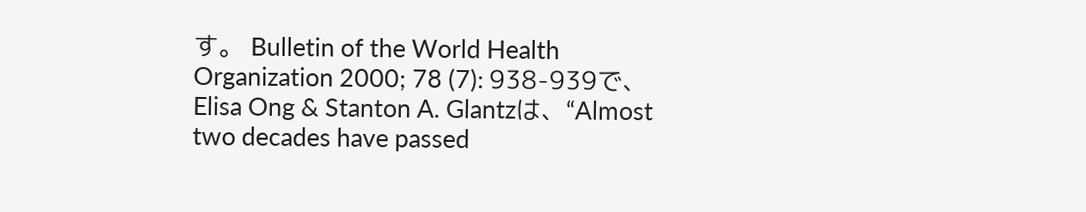す。 Bulletin of the World Health Organization 2000; 78 (7): 938-939で、Elisa Ong & Stanton A. Glantzは、“Almost two decades have passed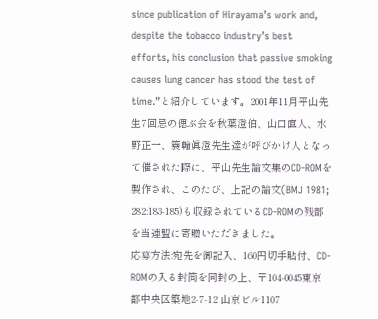since publication of Hirayama’s work and, despite the tobacco industry’s best efforts, his conclusion that passive smoking causes lung cancer has stood the test of time.”と紹介しています。2001年11月平山先生7回忌の偲ぶ会を秋葉澄伯、山口直人、水野正一、簔輪眞澄先生達が呼びかけ人となって催された際に、平山先生論文集のCD-ROMを製作され、このたび、上記の論文(BMJ 1981; 282:183-185)も収録されているCD-ROMの残部を当連盟に寄贈いただきました。
応募方法:宛先を御記入、160円切手貼付、CD-ROMの入る封筒を同封の上、〒104-0045東京都中央区築地2-7-12 山京ビル1107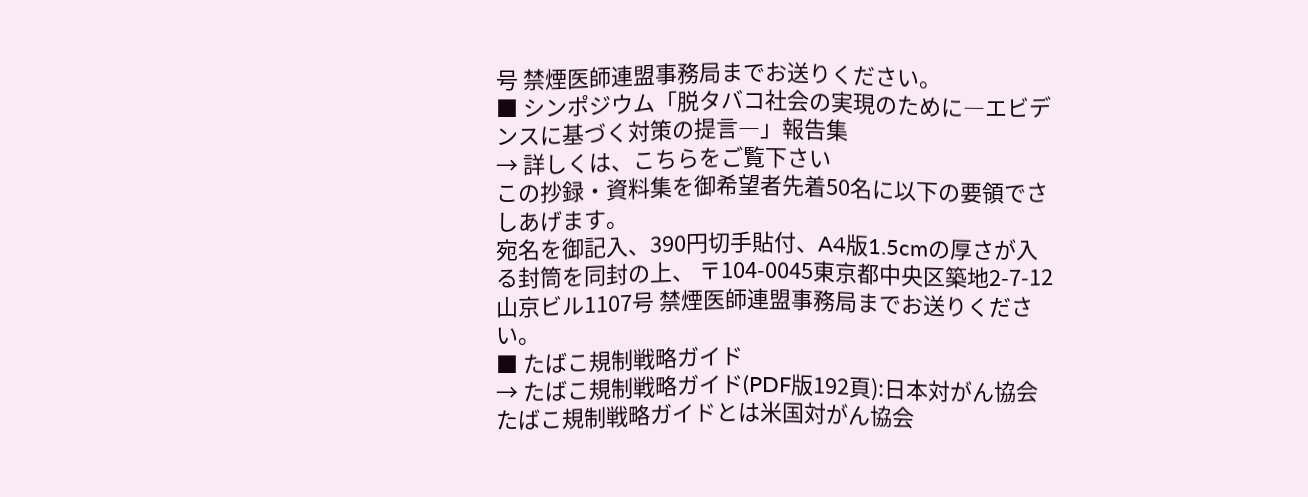号 禁煙医師連盟事務局までお送りください。
■ シンポジウム「脱タバコ社会の実現のために―エビデンスに基づく対策の提言―」報告集
→ 詳しくは、こちらをご覧下さい
この抄録・資料集を御希望者先着50名に以下の要領でさしあげます。
宛名を御記入、390円切手貼付、A4版1.5cmの厚さが入る封筒を同封の上、 〒104-0045東京都中央区築地2-7-12 山京ビル1107号 禁煙医師連盟事務局までお送りください。
■ たばこ規制戦略ガイド
→ たばこ規制戦略ガイド(PDF版192頁):日本対がん協会
たばこ規制戦略ガイドとは米国対がん協会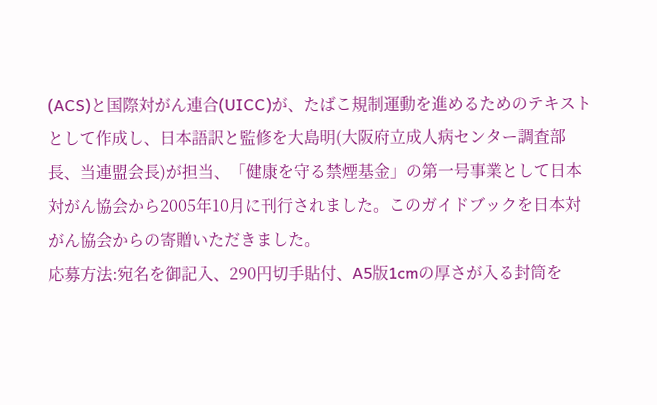(ACS)と国際対がん連合(UICC)が、たばこ規制運動を進めるためのテキストとして作成し、日本語訳と監修を大島明(大阪府立成人病センター調査部長、当連盟会長)が担当、「健康を守る禁煙基金」の第一号事業として日本対がん協会から2005年10月に刊行されました。このガイドブックを日本対がん協会からの寄贈いただきました。
応募方法:宛名を御記入、290円切手貼付、A5版1cmの厚さが入る封筒を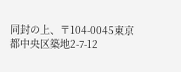同封の上、〒104-0045東京都中央区築地2-7-12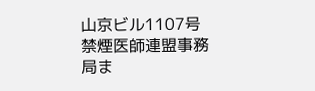山京ビル1107号 禁煙医師連盟事務局ま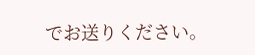でお送りください。